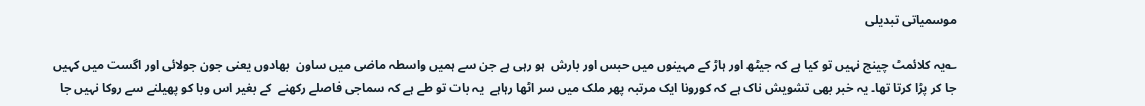موسمیاتی تبدیلی

؎یہ کلائمٹ چینج نہیں تو کیا ہے کہ جیٹھ اور ہاڑ کے مہینوں میں حبس اور بارش  ہو رہی ہے جن سے ہمیں واسطہ ماضی میں ساون  بھادوں یعنی جون جولائی اور اگست میں کہیں جا کر پڑا کرتا تھا۔ یہ خبر بھی تشویش ناک ہے کہ کورونا ایک مرتبہ پھر ملک میں سر اٹھا رہاہے  یہ بات تو طے ہے کہ سماجی فاصلے رکھنے  کے بغیر اس وبا کو پھیلنے سے روکا نہیں جا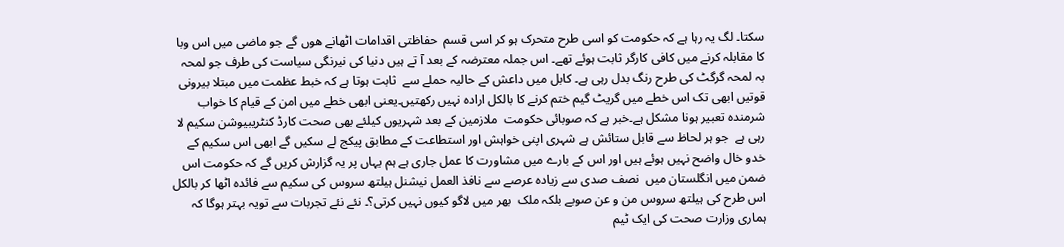سکتا۔ لگ یہ رہا ہے کہ حکومت کو اسی طرح متحرک ہو کر اسی قسم  حفاظتی اقدامات اٹھانے ھوں گے جو ماضی میں اس وبا کا مقابلہ کرنے میں کافی کارگر ثابت ہوئے تھے۔ اس جملہ معترضہ کے بعد آ تے ہیں دنیا کی نیرنگی سیاست کی طرف جو لمحہ بہ لمحہ گرگٹ کی طرح رنگ بدل رہی ہے۔ کابل میں داعش کے حالیہ حملے سے  ثابت ہوتا ہے کہ خبط عظمت میں مبتلا بیرونی قوتیں ابھی تک اس خطے میں گریٹ گیم ختم کرنے کا بالکل ارادہ نہیں رکھتیں۔یعنی ابھی خطے میں امن کے قیام کا خواب شرمندہ تعبیر ہونا مشکل ہے۔خبر ہے کہ صوبائی حکومت  ملازمین کے بعد شہریوں کیلئے بھی صحت کارڈ کنٹریبیوشن سکیم لا رہی ہے  جو ہر لحاظ سے قابل ستائش ہے شہری اپنی خواہش اور استطاعت کے مطابق پیکج لے سکیں گے ابھی اس سکیم کے خدو خال واضح نہیں ہوئے ہیں اور اس کے بارے میں مشاورت کا عمل جاری ہے ہم یہاں پر یہ گزارش کریں گے کہ حکومت اس ضمن میں انگلستان میں  نصف صدی سے زیادہ عرصے سے نافذ العمل نیشنل ہیلتھ سروس کی سکیم سے فائدہ اٹھا کر بالکل اس طرح کی ہیلتھ سروس من و عن صوبے بلکہ ملک  بھر میں لاگو کیوں نہیں کرتی؟۔ نئے نئے تجربات سے تویہ بہتر ہوگا کہ ہماری وزارت صحت کی ایک ٹیم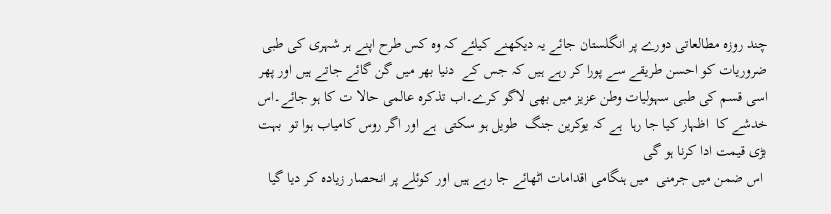چند روزہ مطالعاتی دورے پر انگلستان جائے یہ دیکھنے کیلئے کہ وہ کس طرح اپنے ہر شہری کی طبی ضروریات کو احسن طریقے سے پورا کر رہے ہیں کہ جس کے  دنیا بھر میں گن گائے جاتے ہیں اور پھر اسی قسم کی طبی سہولیات وطن عزیز میں بھی لاگو کرے۔اب تذکرہ عالمی حالا ت کا ہو جائے۔اس خدشے کا  اظہار کیا جا رہا  ہے کہ یوکرین جنگ  طویل ہو سکتی  ہے اور اگر روس کامیاب ہوا تو  بہت بڑی قیمت ادا کرنا ہو گی
 اس ضمن میں جرمنی  میں ہنگامی اقدامات اٹھائے جا رہے ہیں اور کوئلے پر انحصار زیادہ کر دیا گیا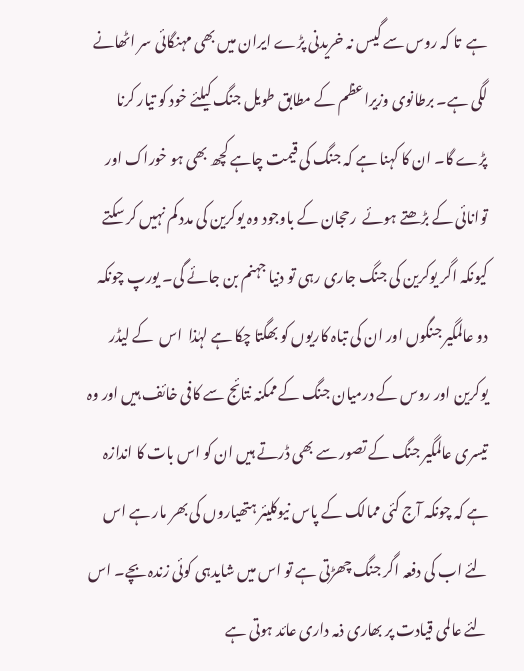ہے  تا کہ روس سے گیس نہ خریدنی پڑے ایران میں بھی مہنگائی سر اٹھانے لگی ہے۔ برطانوی وزیراعظم کے مطابق طویل جنگ کیلئے خود کو تیار کرنا پڑے گا۔ ان کا کہنا ہے کہ جنگ کی قیمت چاہے کچھ بھی ہو خوراک اور توانائی کے بڑھتے ہوئے  رحجان کے باوجود وہ یوکرین کی مدد کم نہیں کر سکتے کیونکہ اگر یوکرین کی جنگ جاری رہی تو دنیا جہنم بن جائے گی۔ یورپ چونکہ دو عالمگیر جنگوں اور ان کی تباہ کاریوں کو بھگتا چکا ہے لہٰذا  اس  کے لیڈر یوکرین اور روس کے درمیان جنگ کے ممکنہ نتائج سے کافی خائف ہیں اور وہ تیسری عالمگیر جنگ کے تصور سے بھی ڈرتے ہیں ان کو اس بات کا اندازہ ہے کہ چونکہ آج کئی ممالک کے پاس نیوکلیئر ہتھیاروں کی بھر مار ہے اس لئے اب کی دفعہ اگر جنگ چھڑتی ہے تو اس میں شایدہی کوئی زندہ بچے۔ اس لئے عالمی قیادت پر بھاری ذمہ داری عائد ہوتی ہے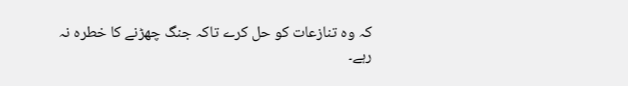کہ وہ تنازعات کو حل کرے تاکہ جنگ چھڑنے کا خطرہ نہ رہے۔